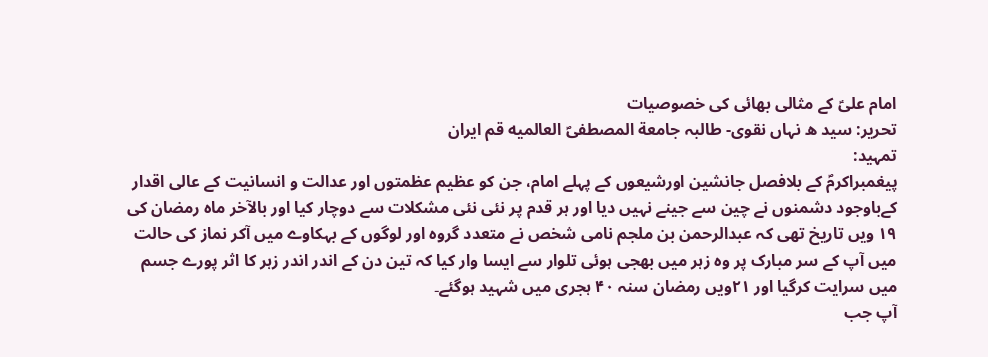امام علیؑ کے مثالی بھائی کی خصوصیات
تحریر: سید ه نہاں نقوی- طالبہ جامعة المصطفیؐ العالمیه قم ایران
تمہید:
پیغمبراکرمؐ کے بلافصل جانشین اورشیعوں کے پہلے امام، جن کو عظیم عظمتوں اور عدالت و انسانیت کے عالی اقدار کےباوجود دشمنوں نے چین سے جینے نہیں دیا اور ہر قدم پر نئی نئی مشکلات سے دوچار کیا اور بالآخر ماہ رمضان کی ۱۹ ویں تاریخ تھی کہ عبدالرحمن بن ملجم نامی شخص نے متعدد گروہ اور لوگوں کے بہکاوے میں آکر نماز کی حالت میں آپ کے سر مبارک پر وہ زہر میں بھجی ہوئی تلوار سے ایسا وار کیا کہ تین دن کے اندر اندر زہر کا اثر پورے جسم میں سرایت کرگیا اور ۲۱ویں رمضان سنہ ۴۰ ہجری میں شہید ہوگئے۔
آپ جب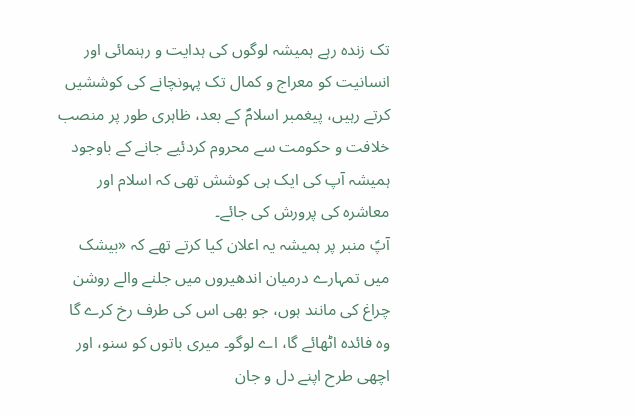تک زندہ رہے ہمیشہ لوگوں کی ہدایت و رہنمائی اور انسانیت کو معراج و کمال تک پہونچانے کی کوششیں کرتے رہیں، پیغمبر اسلامؐ کے بعد، ظاہری طور پر منصب خلافت و حکومت سے محروم کردئیے جانے کے باوجود ہمیشہ آپ کی ایک ہی کوشش تھی کہ اسلام اور معاشرہ کی پرورش کی جائے۔
آپؑ منبر پر ہمیشہ یہ اعلان کیا کرتے تھے کہ «بیشک میں تمہارے درمیان اندھیروں میں جلنے والے روشن چراغ کی مانند ہوں، جو بھی اس کی طرف رخ کرے گا وہ فائدہ اٹھائے گا، اے لوگو۔ میری باتوں کو سنو، اور اچھی طرح اپنے دل و جان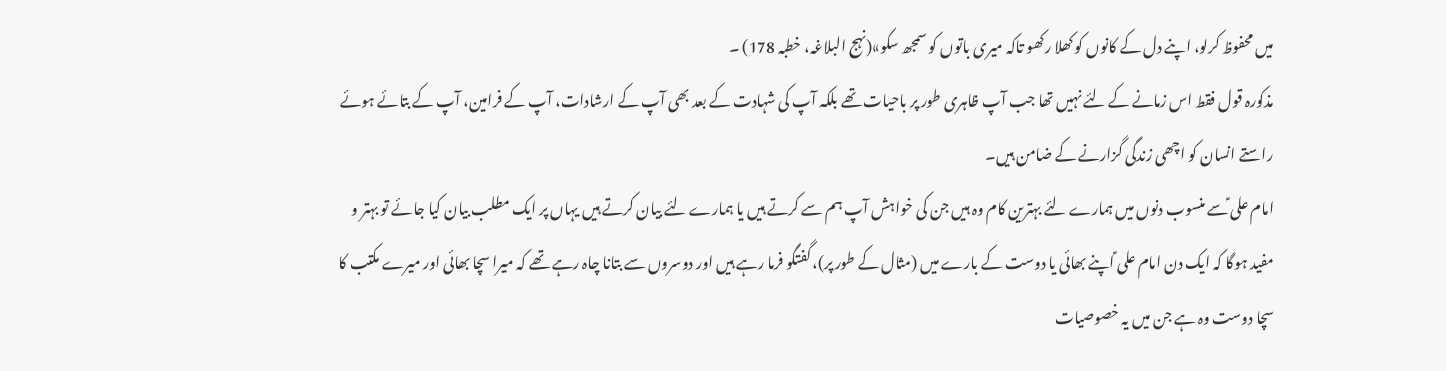میں محفوظ کرلو، اپنے دل کے کانوں کو کھلا رکھو تاکہ میری باتوں کو سمجھ سکو»(نہج البلاغہ، خطبہ 178) ۔
مذکورہ قول فقط اس زمانے کے لئے نہیں تھا جب آپ ظاہری طور پر باحیات تھے بلکہ آپ کی شہادت کے بعد بھی آپ کے ارشادات، آپ کے فرامین، آپ کے بتائے ہوئے راستے انسان کو اچھی زندگی گزارنے کے ضامن ہیں۔
امام علی ؑسے منسوب دنوں میں ہمارے لئے بہترین کام وہ ہیں جن کی خواہش آپ ہم سے کرتے ہیں یا ہمارے لئے بیان کرتے ہیں یہاں پر ایک مطلب بیان کیا جائے تو بہتر و مفید ہوگا کہ ایک دن امام علی ؑاپنے بھائی یا دوست کے بارے میں (مثال کے طور پر)، گفتگو فرما رہے ہیں اور دوسروں سے بتانا چاہ رہے تھے کہ میرا سچا بھائی اور میرے مکتب کا سچا دوست وہ ہے جن میں یہ خصوصیات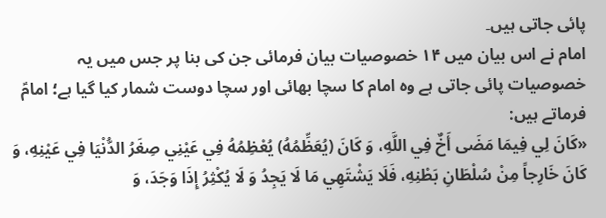پائی جاتی ہیں۔
امام نے اس بیان میں ۱۴ خصوصیات بیان فرمائی جن کی بنا پر جس میں یہ خصوصیات پائی جاتی ہے وہ امام کا سچا بھائی اور سچا دوست شمار کیا گیا ہے؛ امامؑ فرماتے ہیں:
«كَانَ لِي فِيمَا مَضَى أَخٌ فِي اللَّهِ، وَ كَانَ (يُعَظِّمُهُ) يُعْظِمُهُ فِي عَيْنِي صِغَرُ الدُّنْيَا فِي عَيْنِهِ، وَ كَانَ خَارِجاً مِنْ سُلْطَانِ بَطْنِهِ، فَلَا يَشْتَهِي مَا لَا يَجِدُ وَ لَا يُكْثِرُ إِذَا وَجَدَ، وَ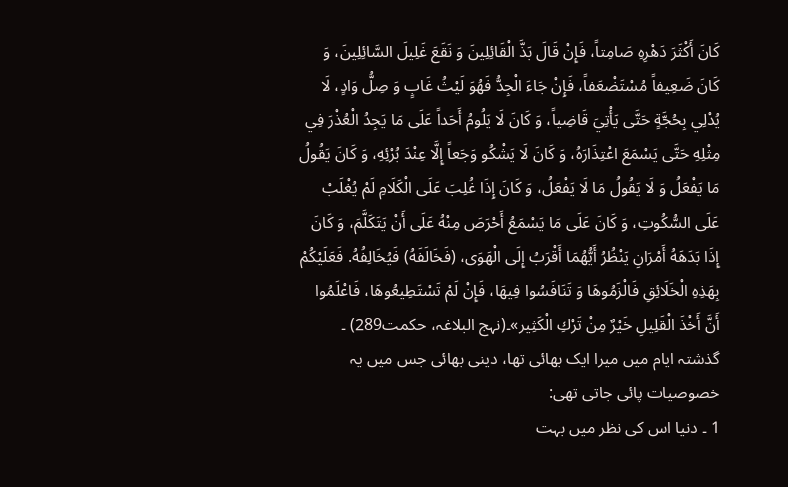كَانَ أَكْثَرَ دَهْرِهِ صَامِتاً، فَإِنْ قَالَ بَذَّ الْقَائِلِينَ وَ نَقَعَ غَلِيلَ السَّائِلِينَ، وَ كَانَ ضَعِيفاً مُسْتَضْعَفاً، فَإِنْ جَاءَ الْجِدُّ فَهُوَ لَيْثُ غَابٍ وَ صِلُّ وَادٍ، لَا يُدْلِي بِحُجَّةٍ حَتَّى يَأْتِيَ قَاضِياً، وَ كَانَ لَا يَلُومُ أَحَداً عَلَى مَا يَجِدُ الْعُذْرَ فِي مِثْلِهِ حَتَّى يَسْمَعَ اعْتِذَارَهُ، وَ كَانَ لَا يَشْكُو وَجَعاً إِلَّا عِنْدَ بُرْئِهِ، وَ كَانَ يَقُولُ مَا يَفْعَلُ وَ لَا يَقُولُ مَا لَا يَفْعَلُ، وَ كَانَ إِذَا غُلِبَ عَلَى الْكَلَامِ لَمْ يُغْلَبْ عَلَى السُّكُوتِ، وَ كَانَ عَلَى مَا يَسْمَعُ أَحْرَصَ مِنْهُ عَلَى أَنْ يَتَكَلَّمَ، وَ كَانَ إِذَا بَدَهَهُ أَمْرَانِ يَنْظُرُ أَيُّهُمَا أَقْرَبُ إِلَى الْهَوَى، (فَخَالَفَهُ) فَيُخَالِفُهُ. فَعَلَيْكُمْ بِهَذِهِ الْخَلَائِقِ فَالْزَمُوهَا وَ تَنَافَسُوا فِيهَا، فَإِنْ لَمْ تَسْتَطِيعُوهَا، فَاعْلَمُوا أَنَّ أَخْذَ الْقَلِيلِ خَيْرٌ مِنْ تَرْكِ الْكَثِير»۔(نہج البلاغہ، حکمت289) ۔
گذشتہ ایام میں میرا ایک بھائی تھا، دینی بھائی جس میں یہ خصوصیات پائی جاتی تھی:
1 ۔ دنیا اس کی نظر میں بہت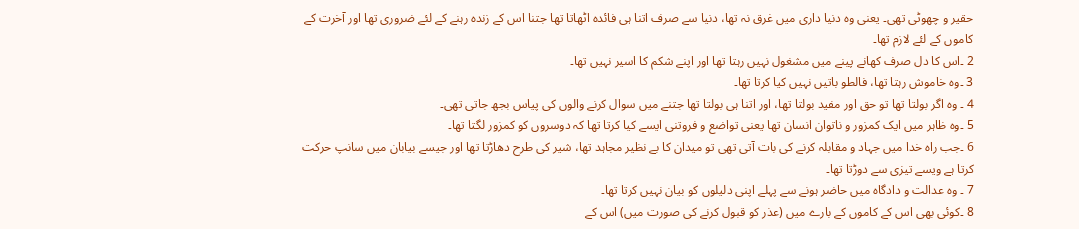حقیر و چھوٹی تھی۔ یعنی وہ دنیا داری میں غرق نہ تھا، دنیا سے صرف اتنا ہی فائدہ اٹھاتا تھا جتنا اس کے زندہ رہنے کے لئے ضروری تھا اور آخرت کے کاموں کے لئے لازم تھا۔
2 ۔اس کا دل صرف کھانے پینے میں مشغول نہیں رہتا تھا اور اپنے شکم کا اسیر نہیں تھا۔
3 ۔وہ خاموش رہتا تھا، فالطو باتیں نہیں کیا کرتا تھا۔
4 ۔ وہ اگر بولتا تھا تو حق اور مفید بولتا تھا، اور اتنا ہی بولتا تھا جتنے میں سوال کرنے والوں کی پیاس بجھ جاتی تھی۔
5 ۔وہ ظاہر میں ایک کمزور و ناتوان انسان تھا یعنی تواضع و فروتنی ایسے کیا کرتا تھا کہ دوسروں کو کمزور لگتا تھا۔
6 ۔جب راہ خدا میں جہاد و مقابلہ کرنے کی بات آتی تھی تو میدان کا بے نظیر مجاہد تھا، شیر کی طرح دھاڑتا تھا اور جیسے بیابان میں سانپ حرکت کرتا ہے ویسے تیزی سے دوڑتا تھا۔
7 ۔ وہ عدالت و دادگاہ میں حاضر ہونے سے پہلے اپنی دلیلوں کو بیان نہیں کرتا تھا۔
8 ۔کوئی بھی اس کے کاموں کے بارے میں (عذر کو قبول کرنے کی صورت میں) اس کے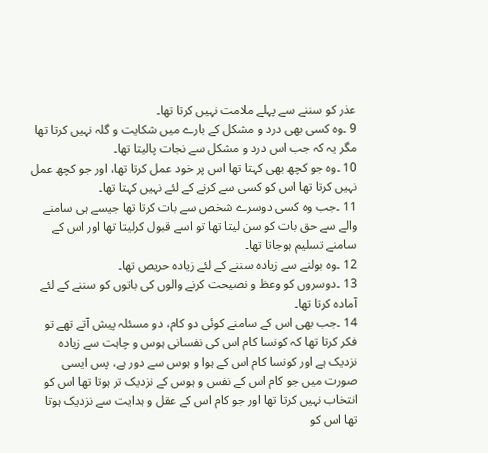عذر کو سننے سے پہلے ملامت نہیں کرتا تھا۔
9 ۔وہ کسی بھی درد و مشکل کے بارے میں شکایت و گلہ نہیں کرتا تھا مگر یہ کہ جب اس درد و مشکل سے نجات پالیتا تھا۔
10 ۔وہ جو کچھ بھی کہتا تھا اس پر خود عمل کرتا تھا، اور جو کچھ عمل نہیں کرتا تھا اس کو کسی سے کرنے کے لئے نہیں کہتا تھا۔
11 ۔جب وہ کسی دوسرے شخص سے بات کرتا تھا جیسے ہی سامنے والے سے حق بات کو سن لیتا تھا تو اسے قبول کرلیتا تھا اور اس کے سامنے تسلیم ہوجاتا تھا۔
12 ۔وہ بولنے سے زیادہ سننے کے لئے زیادہ حریص تھا۔
13 ۔دوسروں کو وعظ و نصیحت کرنے والوں کی باتوں کو سننے کے لئے آمادہ کرتا تھا۔
14 ۔جب بھی اس کے سامنے کوئی دو کام، دو مسئلہ پیش آتے تھے تو فکر کرتا تھا کہ کونسا کام اس کی نفسانی ہوس و چاہت سے زیادہ نزدیک ہے اور کونسا کام اس کے ہوا و ہوس سے دور ہے، پس ایسی صورت میں جو کام اس کے نفس و ہوس کے نزدیک تر ہوتا تھا اس کو انتخاب نہیں کرتا تھا اور جو کام اس کے عقل و ہدایت سے نزدیک ہوتا تھا اس کو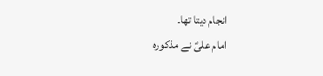انجام دیتا تھا۔
امام علیؑ نے مذکورہ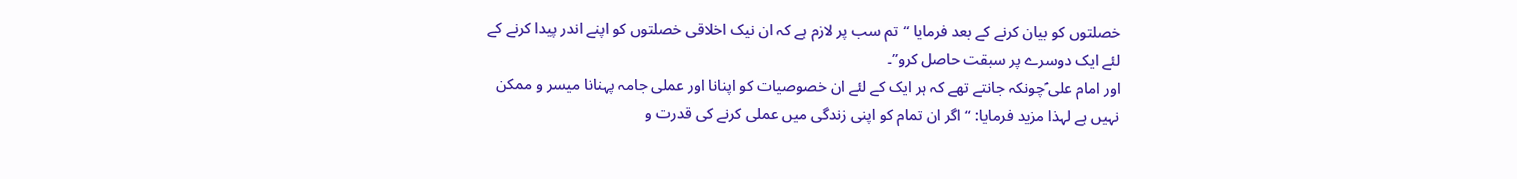خصلتوں کو بیان کرنے کے بعد فرمایا “تم سب پر لازم ہے کہ ان نیک اخلاقی خصلتوں کو اپنے اندر پیدا کرنے کے لئے ایک دوسرے پر سبقت حاصل کرو”۔
اور امام علی ؑچونکہ جانتے تھے کہ ہر ایک کے لئے ان خصوصیات کو اپنانا اور عملی جامہ پہنانا میسر و ممکن نہیں ہے لہذا مزید فرمایا: “اگر ان تمام کو اپنی زندگی میں عملی کرنے کی قدرت و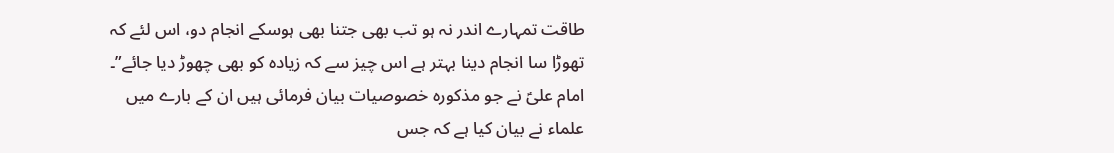طاقت تمہارے اندر نہ ہو تب بھی جتنا بھی ہوسکے انجام دو، اس لئے کہ تھوڑا سا انجام دینا بہتر ہے اس چیز سے کہ زیادہ کو بھی چھوڑ دیا جائے”۔
امام علیؑ نے جو مذکورہ خصوصیات بیان فرمائی ہیں ان کے بارے میں علماء نے بیان کیا ہے کہ جس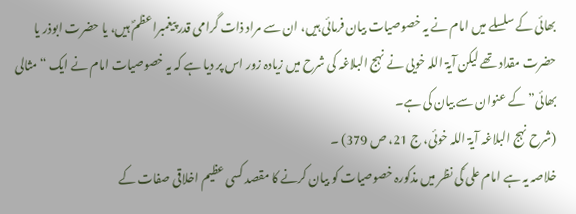بھائی کے سلسلے میں امام نے یہ خصوصیات بیان فرمائی ہیں، ان سے مراد ذات گرامی قدر پیغمبراعظمؐ ہیں، یا حضرت ابوذر یا حضرت مقداد تھے لیکن آیۃ اللہ خویی نے نہج البلاغہ کی شرح میں زیادہ زور اس پر دیا ہے کہ یہ خصوصیات امام نے ایک “مثالی بھائی” کے عنوان سے بیان کی ہے۔
(شرح نہج البلاغہ آیۃ اللہ خوئی، ج 21، ص 379) ۔
خلاصہ یہ ہے امام علی ؑکی نظر میں مذکورہ خصوصیات کو بیان کرنے کا مقصد کسی عظیم اخلاقی صفات کے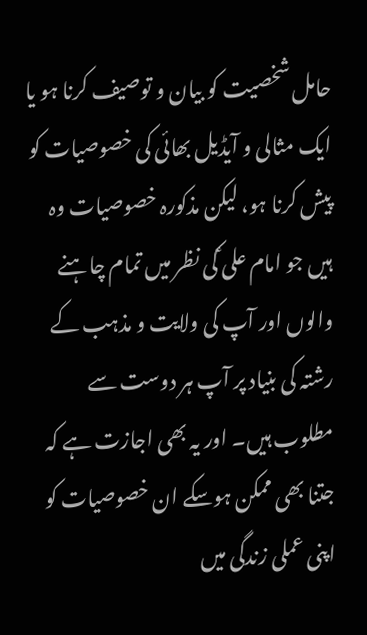حامل شخصیت کو بیان و توصیف کرنا ہو یا ایک مثالی و آیڈیل بھائی کی خصوصیات کو پیش کرنا ہو، لیکن مذکورہ خصوصیات وہ ہیں جو امام علی ؑکی نظر میں تمام چاہنے والوں اور آپ کی ولایت و مذہب کے رشتہ کی بنیاد پر آپ ہر دوست سے مطلوب ہیں۔ اور یہ بھی اجازت ہے کہ جتنا بھی ممکن ہوسکے ان خصوصیات کو اپنی عملی زندگی میں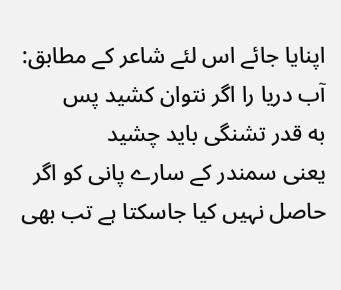اپنایا جائے اس لئے شاعر کے مطابق:
آب دریا را اگر نتوان کشید پس
به قدر تشنگی باید چشید
یعنی سمندر کے سارے پانی کو اگر حاصل نہیں کیا جاسکتا ہے تب بھی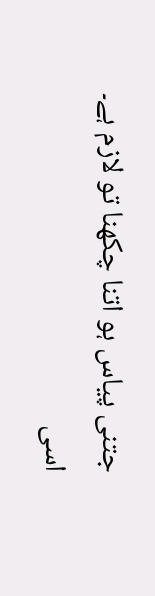جتنی پیاس ہو اتنا چکھنا تو لازم ہے۔ اسی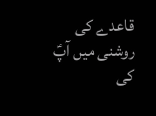قاعدے کی روشنی میں آپؑ کی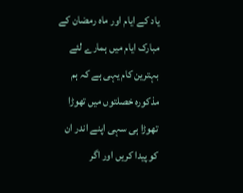یاد کے ایام اور ماہ رمضان کے مبارک ایام میں ہمارے لئے بہترین کام یہی ہے کہ ہم مذکورہ خصلتوں میں تھوڑا تھوڑا ہی سہی اپنے اندر ان کو پیدا کریں اور اگر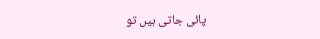پائی جاتی ہیں تو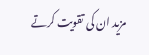مزید ان کی تقویت کرتے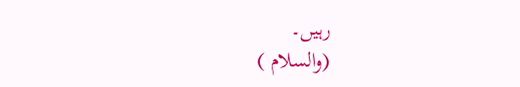رہیں۔
(والسلام )